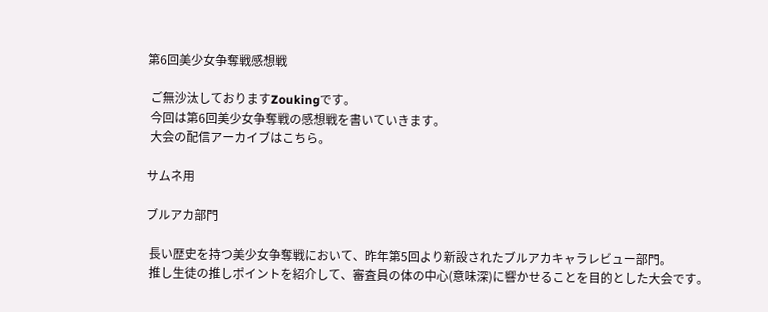第6回美少女争奪戦感想戦

 ご無沙汰しておりますZoukingです。
 今回は第6回美少女争奪戦の感想戦を書いていきます。
 大会の配信アーカイブはこちら。

サムネ用

ブルアカ部門

 長い歴史を持つ美少女争奪戦において、昨年第5回より新設されたブルアカキャラレビュー部門。
 推し生徒の推しポイントを紹介して、審査員の体の中心(意味深)に響かせることを目的とした大会です。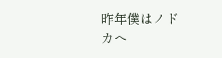昨年僕はノドカへ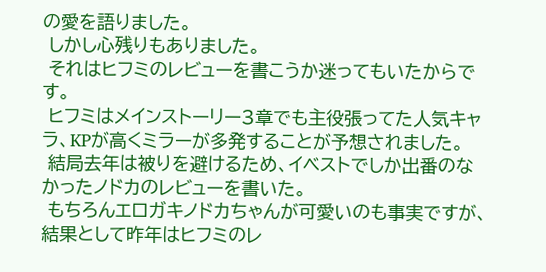の愛を語りました。
 しかし心残りもありました。
 それはヒフミのレビューを書こうか迷ってもいたからです。
 ヒフミはメインストーリー3章でも主役張ってた人気キャラ、KPが高くミラーが多発することが予想されました。
 結局去年は被りを避けるため、イベストでしか出番のなかったノドカのレビューを書いた。
 もちろんエロガキノドカちゃんが可愛いのも事実ですが、結果として昨年はヒフミのレ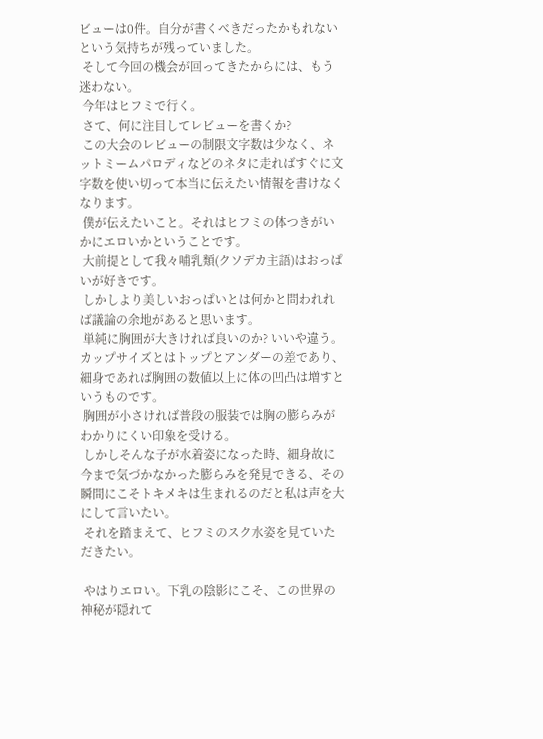ビューは0件。自分が書くべきだったかもれないという気持ちが残っていました。
 そして今回の機会が回ってきたからには、もう迷わない。
 今年はヒフミで行く。
 さて、何に注目してレビューを書くか?
 この大会のレビューの制限文字数は少なく、ネットミームパロディなどのネタに走ればすぐに文字数を使い切って本当に伝えたい情報を書けなくなります。
 僕が伝えたいこと。それはヒフミの体つきがいかにエロいかということです。
 大前提として我々哺乳類(クソデカ主語)はおっぱいが好きです。
 しかしより美しいおっぱいとは何かと問われれば議論の余地があると思います。
 単純に胸囲が大きければ良いのか? いいや違う。カップサイズとはトップとアンダーの差であり、細身であれば胸囲の数値以上に体の凹凸は増すというものです。
 胸囲が小さければ普段の服装では胸の膨らみがわかりにくい印象を受ける。
 しかしそんな子が水着姿になった時、細身故に今まで気づかなかった膨らみを発見できる、その瞬間にこそトキメキは生まれるのだと私は声を大にして言いたい。
 それを踏まえて、ヒフミのスク水姿を見ていただきたい。

 やはりエロい。下乳の陰影にこそ、この世界の神秘が隠れて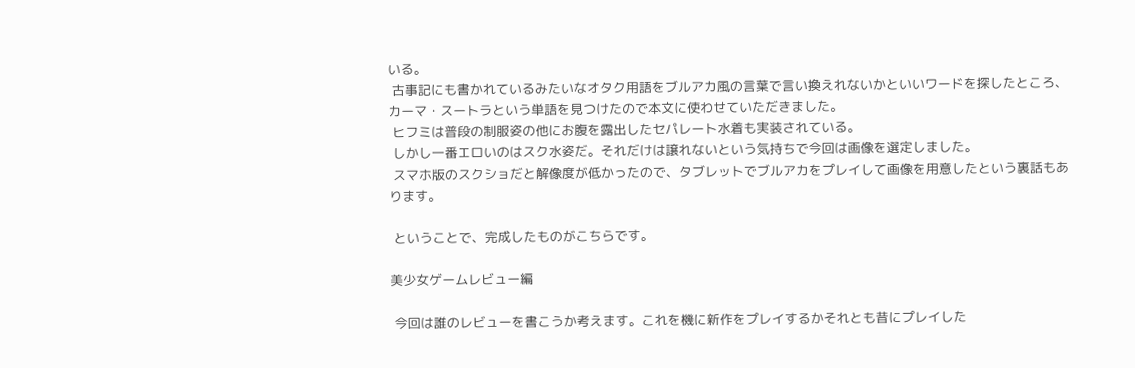いる。
 古事記にも書かれているみたいなオタク用語をブルアカ風の言葉で言い換えれないかといいワードを探したところ、カーマ・スートラという単語を見つけたので本文に使わせていただきました。
 ヒフミは普段の制服姿の他にお腹を露出したセパレート水着も実装されている。
 しかし一番エロいのはスク水姿だ。それだけは譲れないという気持ちで今回は画像を選定しました。
 スマホ版のスクショだと解像度が低かったので、タブレットでブルアカをプレイして画像を用意したという裏話もあります。

 ということで、完成したものがこちらです。

美少女ゲームレビュー編

 今回は誰のレビューを書こうか考えます。これを機に新作をプレイするかそれとも昔にプレイした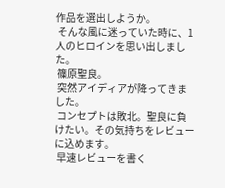作品を選出しようか。
 そんな風に迷っていた時に、1人のヒロインを思い出しました。
 篠原聖良。
 突然アイディアが降ってきました。
 コンセプトは敗北。聖良に負けたい。その気持ちをレビューに込めます。
 早速レビューを書く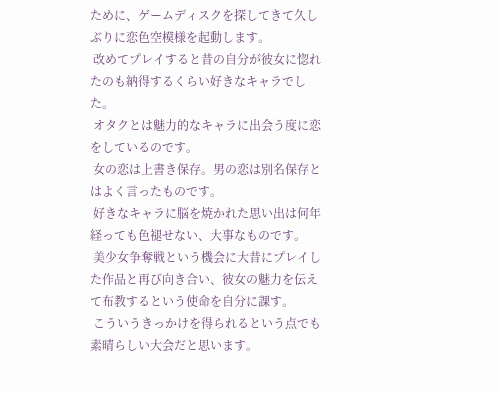ために、ゲームディスクを探してきて久しぶりに恋色空模様を起動します。
 改めてプレイすると昔の自分が彼女に惚れたのも納得するくらい好きなキャラでした。
 オタクとは魅力的なキャラに出会う度に恋をしているのです。
 女の恋は上書き保存。男の恋は別名保存とはよく言ったものです。
 好きなキャラに脳を焼かれた思い出は何年経っても色褪せない、大事なものです。
 美少女争奪戦という機会に大昔にプレイした作品と再び向き合い、彼女の魅力を伝えて布教するという使命を自分に課す。
 こういうきっかけを得られるという点でも素晴らしい大会だと思います。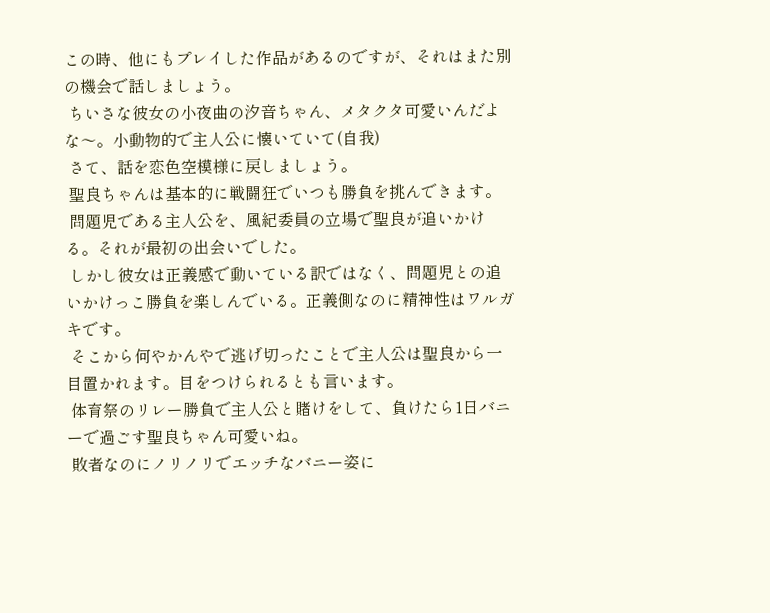この時、他にもプレイした作品があるのですが、それはまた別の機会で話しましょう。
 ちいさな彼女の小夜曲の汐音ちゃん、メタクタ可愛いんだよな〜。小動物的で主人公に懐いていて(自我)
 さて、話を恋色空模様に戻しましょう。
 聖良ちゃんは基本的に戦闘狂でいつも勝負を挑んできます。
 問題児である主人公を、風紀委員の立場で聖良が追いかける。それが最初の出会いでした。
 しかし彼女は正義感で動いている訳ではなく、問題児との追いかけっこ勝負を楽しんでいる。正義側なのに精神性はワルガキです。
 そこから何やかんやで逃げ切ったことで主人公は聖良から一目置かれます。目をつけられるとも言います。
 体育祭のリレー勝負で主人公と賭けをして、負けたら1日バニーで過ごす聖良ちゃん可愛いね。
 敗者なのにノリノリでエッチなバニー姿に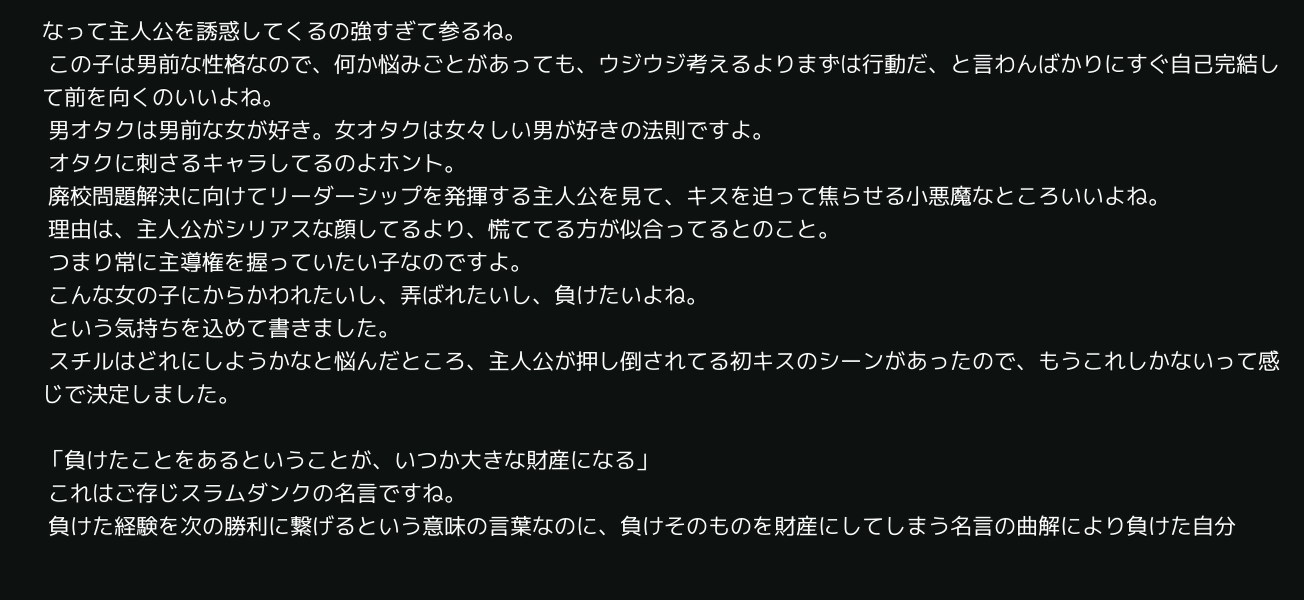なって主人公を誘惑してくるの強すぎて参るね。
 この子は男前な性格なので、何か悩みごとがあっても、ウジウジ考えるよりまずは行動だ、と言わんばかりにすぐ自己完結して前を向くのいいよね。
 男オタクは男前な女が好き。女オタクは女々しい男が好きの法則ですよ。
 オタクに刺さるキャラしてるのよホント。
 廃校問題解決に向けてリーダーシップを発揮する主人公を見て、キスを迫って焦らせる小悪魔なところいいよね。
 理由は、主人公がシリアスな顔してるより、慌ててる方が似合ってるとのこと。
 つまり常に主導権を握っていたい子なのですよ。
 こんな女の子にからかわれたいし、弄ばれたいし、負けたいよね。
 という気持ちを込めて書きました。
 スチルはどれにしようかなと悩んだところ、主人公が押し倒されてる初キスのシーンがあったので、もうこれしかないって感じで決定しました。

「負けたことをあるということが、いつか大きな財産になる」
 これはご存じスラムダンクの名言ですね。
 負けた経験を次の勝利に繋げるという意味の言葉なのに、負けそのものを財産にしてしまう名言の曲解により負けた自分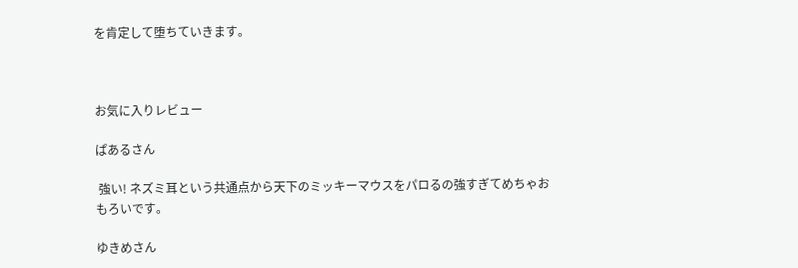を肯定して堕ちていきます。



お気に入りレビュー

ぱあるさん

 強い! ネズミ耳という共通点から天下のミッキーマウスをパロるの強すぎてめちゃおもろいです。

ゆきめさん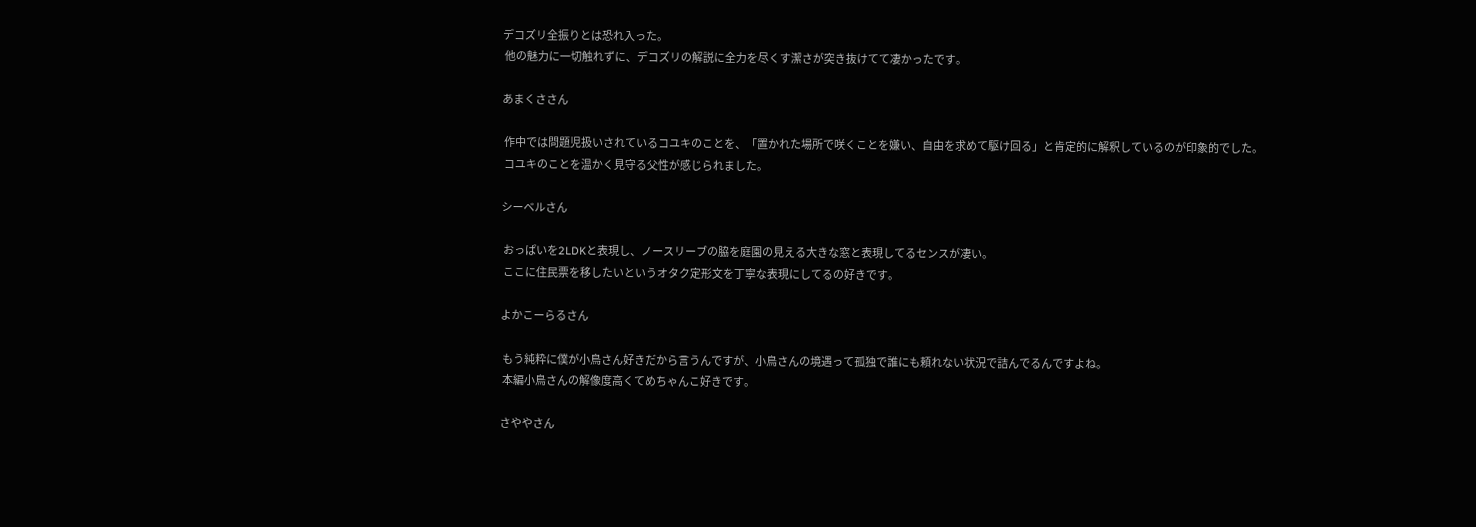デコズリ全振りとは恐れ入った。
 他の魅力に一切触れずに、デコズリの解説に全力を尽くす潔さが突き抜けてて凄かったです。

あまくささん

 作中では問題児扱いされているコユキのことを、「置かれた場所で咲くことを嫌い、自由を求めて駆け回る」と肯定的に解釈しているのが印象的でした。
 コユキのことを温かく見守る父性が感じられました。

シーベルさん

 おっぱいを2LDKと表現し、ノースリーブの脇を庭園の見える大きな窓と表現してるセンスが凄い。
 ここに住民票を移したいというオタク定形文を丁寧な表現にしてるの好きです。

よかこーらるさん

 もう純粋に僕が小鳥さん好きだから言うんですが、小鳥さんの境遇って孤独で誰にも頼れない状況で詰んでるんですよね。
 本編小鳥さんの解像度高くてめちゃんこ好きです。

さややさん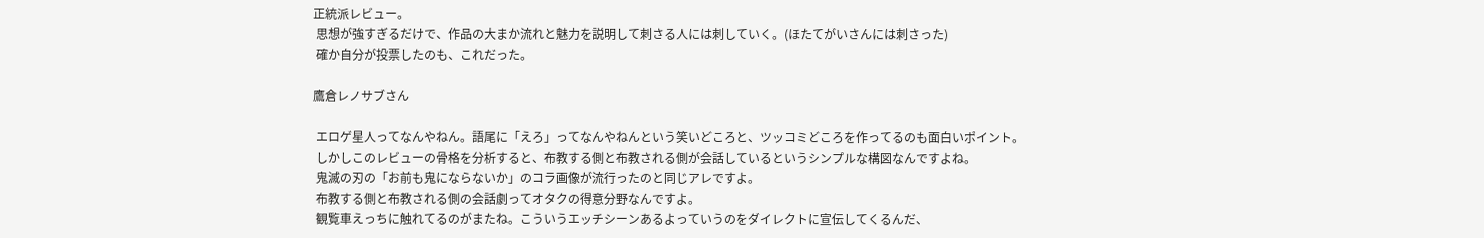正統派レビュー。
 思想が強すぎるだけで、作品の大まか流れと魅力を説明して刺さる人には刺していく。(ほたてがいさんには刺さった)
 確か自分が投票したのも、これだった。

鷹倉レノサブさん

 エロゲ星人ってなんやねん。語尾に「えろ」ってなんやねんという笑いどころと、ツッコミどころを作ってるのも面白いポイント。
 しかしこのレビューの骨格を分析すると、布教する側と布教される側が会話しているというシンプルな構図なんですよね。
 鬼滅の刃の「お前も鬼にならないか」のコラ画像が流行ったのと同じアレですよ。
 布教する側と布教される側の会話劇ってオタクの得意分野なんですよ。
 観覧車えっちに触れてるのがまたね。こういうエッチシーンあるよっていうのをダイレクトに宣伝してくるんだ、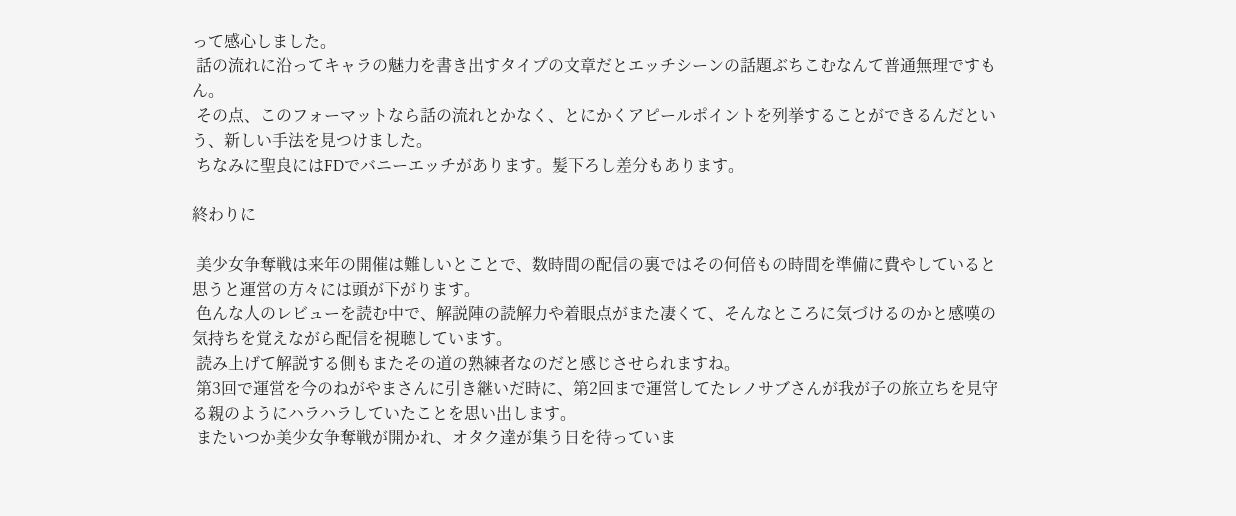って感心しました。
 話の流れに沿ってキャラの魅力を書き出すタイプの文章だとエッチシーンの話題ぶちこむなんて普通無理ですもん。
 その点、このフォーマットなら話の流れとかなく、とにかくアピールポイントを列挙することができるんだという、新しい手法を見つけました。
 ちなみに聖良にはFDでバニーエッチがあります。髪下ろし差分もあります。

終わりに

 美少女争奪戦は来年の開催は難しいとことで、数時間の配信の裏ではその何倍もの時間を準備に費やしていると思うと運営の方々には頭が下がります。
 色んな人のレビューを読む中で、解説陣の読解力や着眼点がまた凄くて、そんなところに気づけるのかと感嘆の気持ちを覚えながら配信を視聴しています。
 読み上げて解説する側もまたその道の熟練者なのだと感じさせられますね。
 第3回で運営を今のねがやまさんに引き継いだ時に、第2回まで運営してたレノサブさんが我が子の旅立ちを見守る親のようにハラハラしていたことを思い出します。
 またいつか美少女争奪戦が開かれ、オタク達が集う日を待っていま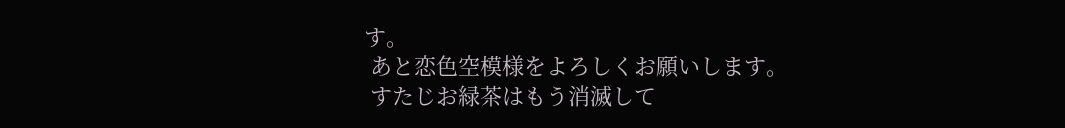す。
 あと恋色空模様をよろしくお願いします。
 すたじお緑茶はもう消滅して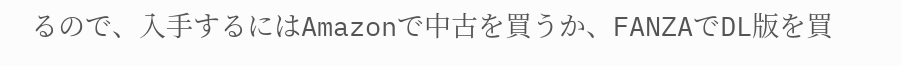るので、入手するにはAmazonで中古を買うか、FANZAでDL版を買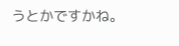うとかですかね。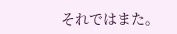それではまた。